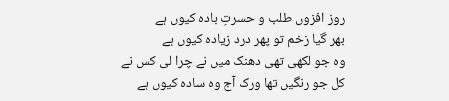روز افزوں طلب و حسرتِ بادہ کیوں ہے
بھر گیا زخم تو پھر درد زیادہ کیوں ہے
وہ جو لکھی تھی دھنک میں نے چرا لی کس نے
کل جو رنگیں تھا ورک آج وہ سادہ کیوں ہے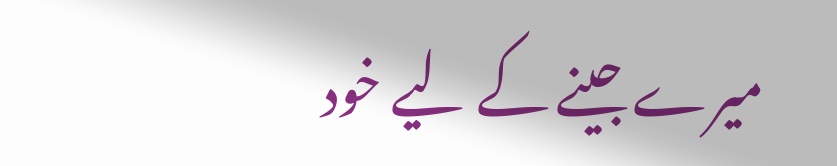میرے جینے کے لیے خود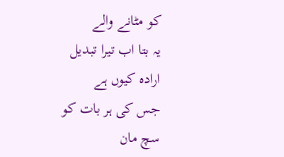کو مٹانے والے
یہ بتا اب تیرا تبدیل ارادہ کیوں ہے
جس کی ہر بات کو سچ مان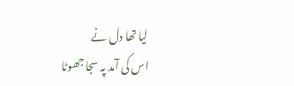لیا تھا دل نے
اس کی آمد پہ سجا جھوٹا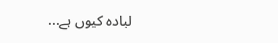لبادہ کیوں ہے...